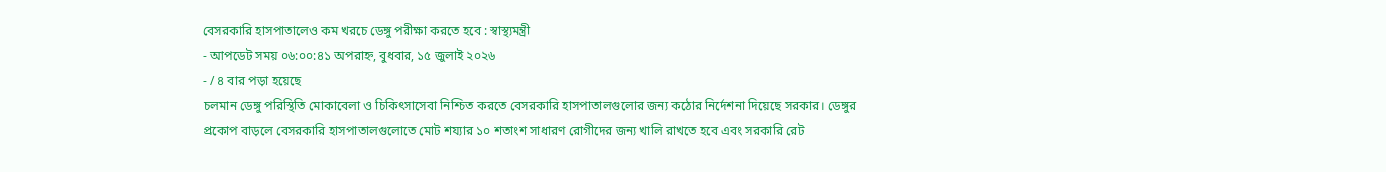বেসরকারি হাসপাতালেও কম খরচে ডেঙ্গু পরীক্ষা করতে হবে : স্বাস্থ্যমন্ত্রী
- আপডেট সময় ০৬:০০:৪১ অপরাহ্ন, বুধবার, ১৫ জুলাই ২০২৬
- / ৪ বার পড়া হয়েছে
চলমান ডেঙ্গু পরিস্থিতি মোকাবেলা ও চিকিৎসাসেবা নিশ্চিত করতে বেসরকারি হাসপাতালগুলোর জন্য কঠোর নির্দেশনা দিয়েছে সরকার। ডেঙ্গুর প্রকোপ বাড়লে বেসরকারি হাসপাতালগুলোতে মোট শয্যার ১০ শতাংশ সাধারণ রোগীদের জন্য খালি রাখতে হবে এবং সরকারি রেট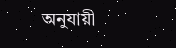অনুযায়ী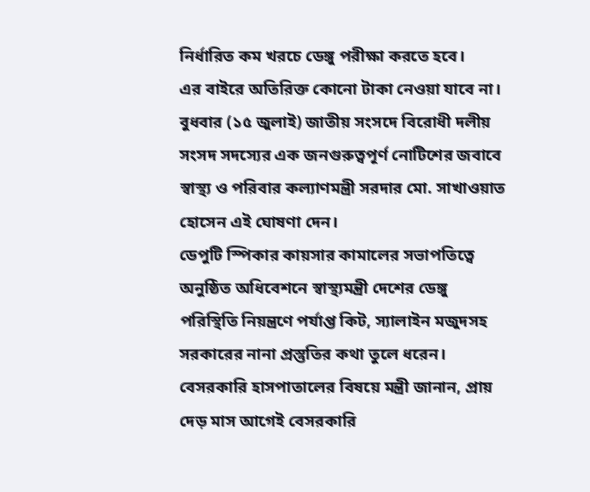নির্ধারিত কম খরচে ডেঙ্গু পরীক্ষা করতে হবে।
এর বাইরে অতিরিক্ত কোনো টাকা নেওয়া যাবে না। বুধবার (১৫ জুলাই) জাতীয় সংসদে বিরোধী দলীয় সংসদ সদস্যের এক জনগুরুত্বপূর্ণ নোটিশের জবাবে স্বাস্থ্য ও পরিবার কল্যাণমন্ত্রী সরদার মো. সাখাওয়াত হোসেন এই ঘোষণা দেন।
ডেপুটি স্পিকার কায়সার কামালের সভাপতিত্বে অনুষ্ঠিত অধিবেশনে স্বাস্থ্যমন্ত্রী দেশের ডেঙ্গু পরিস্থিতি নিয়ন্ত্রণে পর্যাপ্ত কিট, স্যালাইন মজুদসহ সরকারের নানা প্রস্তুতির কথা তুলে ধরেন।
বেসরকারি হাসপাতালের বিষয়ে মন্ত্রী জানান, প্রায় দেড় মাস আগেই বেসরকারি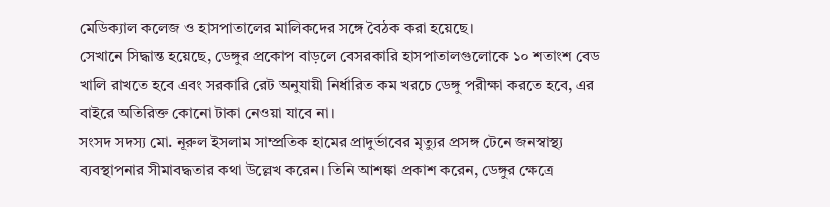মেডিক্যাল কলেজ ও হাসপাতালের মালিকদের সঙ্গে বৈঠক করা হয়েছে।
সেখানে সিদ্ধান্ত হয়েছে, ডেঙ্গুর প্রকোপ বাড়লে বেসরকারি হাসপাতালগুলোকে ১০ শতাংশ বেড খালি রাখতে হবে এবং সরকারি রেট অনুযায়ী নির্ধারিত কম খরচে ডেঙ্গু পরীক্ষা করতে হবে, এর বাইরে অতিরিক্ত কোনো টাকা নেওয়া যাবে না।
সংসদ সদস্য মো. নূরুল ইসলাম সাম্প্রতিক হামের প্রাদুর্ভাবের মৃত্যুর প্রসঙ্গ টেনে জনস্বাস্থ্য ব্যবস্থাপনার সীমাবদ্ধতার কথা উল্লেখ করেন। তিনি আশঙ্কা প্রকাশ করেন, ডেঙ্গুর ক্ষেত্রে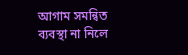আগাম সমন্বিত ব্যবস্থা না নিলে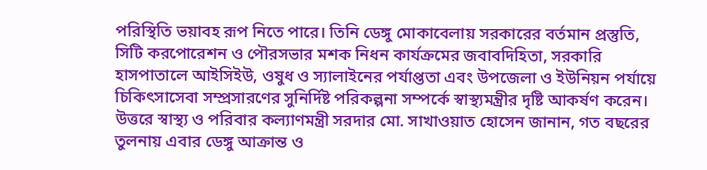পরিস্থিতি ভয়াবহ রূপ নিতে পারে। তিনি ডেঙ্গু মোকাবেলায় সরকারের বর্তমান প্রস্তুতি, সিটি করপোরেশন ও পৌরসভার মশক নিধন কার্যক্রমের জবাবদিহিতা, সরকারি হাসপাতালে আইসিইউ, ওষুধ ও স্যালাইনের পর্যাপ্ততা এবং উপজেলা ও ইউনিয়ন পর্যায়ে চিকিৎসাসেবা সম্প্রসারণের সুনির্দিষ্ট পরিকল্পনা সম্পর্কে স্বাস্থ্যমন্ত্রীর দৃষ্টি আকর্ষণ করেন।
উত্তরে স্বাস্থ্য ও পরিবার কল্যাণমন্ত্রী সরদার মো. সাখাওয়াত হোসেন জানান, গত বছরের তুলনায় এবার ডেঙ্গু আক্রান্ত ও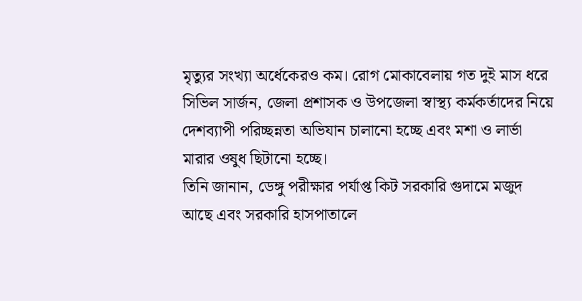মৃত্যুর সংখ্যা অর্ধেকেরও কম। রোগ মোকাবেলায় গত দুই মাস ধরে সিভিল সার্জন, জেলা প্রশাসক ও উপজেলা স্বাস্থ্য কর্মকর্তাদের নিয়ে দেশব্যাপী পরিচ্ছন্নতা অভিযান চালানো হচ্ছে এবং মশা ও লার্ভা মারার ওষুধ ছিটানো হচ্ছে।
তিনি জানান, ডেঙ্গু পরীক্ষার পর্যাপ্ত কিট সরকারি গুদামে মজুদ আছে এবং সরকারি হাসপাতালে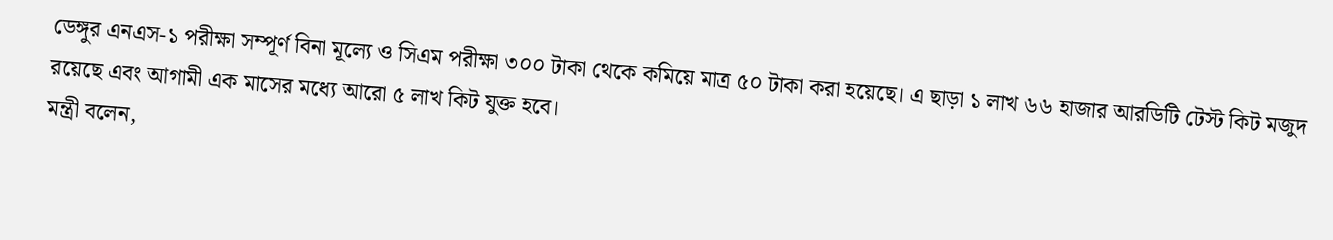ডেঙ্গুর এনএস-১ পরীক্ষা সম্পূর্ণ বিনা মূল্যে ও সিএম পরীক্ষা ৩০০ টাকা থেকে কমিয়ে মাত্র ৫০ টাকা করা হয়েছে। এ ছাড়া ১ লাখ ৬৬ হাজার আরডিটি টেস্ট কিট মজুদ রয়েছে এবং আগামী এক মাসের মধ্যে আরো ৫ লাখ কিট যুক্ত হবে।
মন্ত্রী বলেন,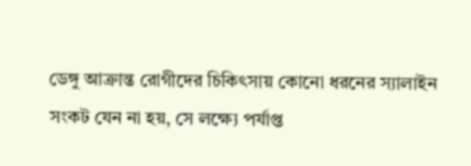ডেঙ্গু আক্রান্ত রোগীদের চিকিৎসায় কোনো ধরনের স্যালাইন সংকট যেন না হয়, সে লক্ষ্যে পর্যাপ্ত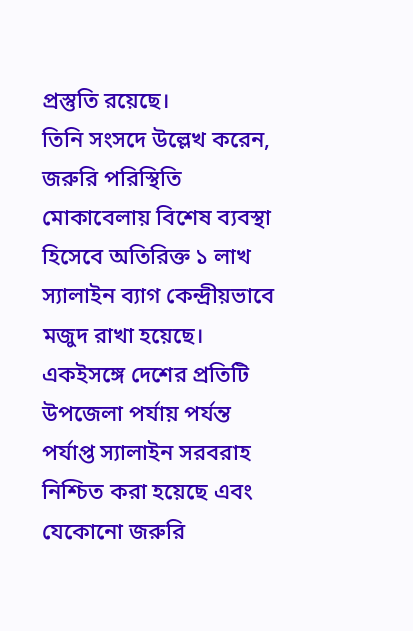প্রস্তুতি রয়েছে।
তিনি সংসদে উল্লেখ করেন, জরুরি পরিস্থিতি মোকাবেলায় বিশেষ ব্যবস্থা হিসেবে অতিরিক্ত ১ লাখ স্যালাইন ব্যাগ কেন্দ্রীয়ভাবে মজুদ রাখা হয়েছে। একইসঙ্গে দেশের প্রতিটি উপজেলা পর্যায় পর্যন্ত পর্যাপ্ত স্যালাইন সরবরাহ নিশ্চিত করা হয়েছে এবং যেকোনো জরুরি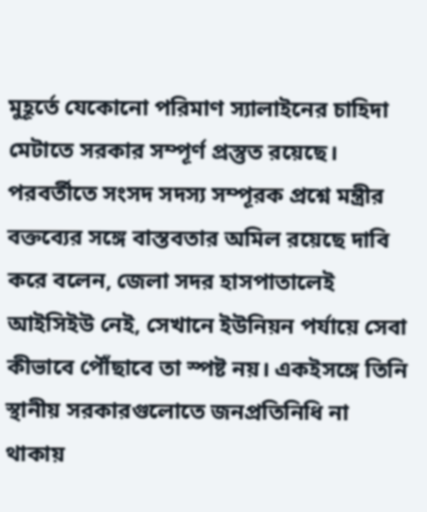মুহূর্তে যেকোনো পরিমাণ স্যালাইনের চাহিদা মেটাতে সরকার সম্পূর্ণ প্রস্তুত রয়েছে।
পরবর্তীতে সংসদ সদস্য সম্পূরক প্রশ্নে মন্ত্রীর বক্তব্যের সঙ্গে বাস্তবতার অমিল রয়েছে দাবি করে বলেন, জেলা সদর হাসপাতালেই আইসিইউ নেই, সেখানে ইউনিয়ন পর্যায়ে সেবা কীভাবে পৌঁছাবে তা স্পষ্ট নয়। একইসঙ্গে তিনি স্থানীয় সরকারগুলোতে জনপ্রতিনিধি না থাকায়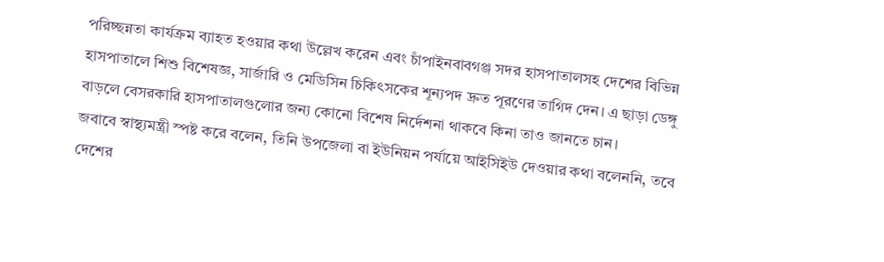পরিচ্ছন্নতা কার্যক্রম ব্যাহত হওয়ার কথা উল্লেখ করেন এবং চাঁপাইনবাবগঞ্জ সদর হাসপাতালসহ দেশের বিভিন্ন হাসপাতালে শিশু বিশেষজ্ঞ, সার্জারি ও মেডিসিন চিকিৎসকের শূন্যপদ দ্রুত পূরণের তাগিদ দেন। এ ছাড়া ডেঙ্গু বাড়লে বেসরকারি হাসপাতালগুলোর জন্য কোনো বিশেষ নির্দেশনা থাকবে কিনা তাও জানতে চান।
জবাবে স্বাস্থ্যমন্ত্রী স্পষ্ট করে বলেন, তিনি উপজেলা বা ইউনিয়ন পর্যায়ে আইসিইউ দেওয়ার কথা বলেননি, তবে দেশের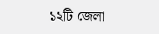১২টি জেলা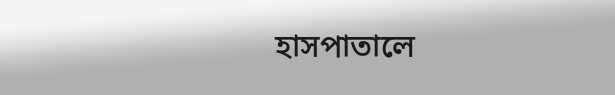হাসপাতালে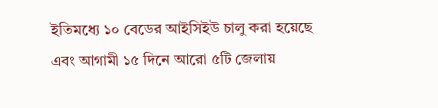ইতিমধ্যে ১০ বেডের আইসিইউ চালু করা হয়েছে এবং আগামী ১৫ দিনে আরো ৫টি জেলায়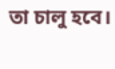তা চালু হবে।